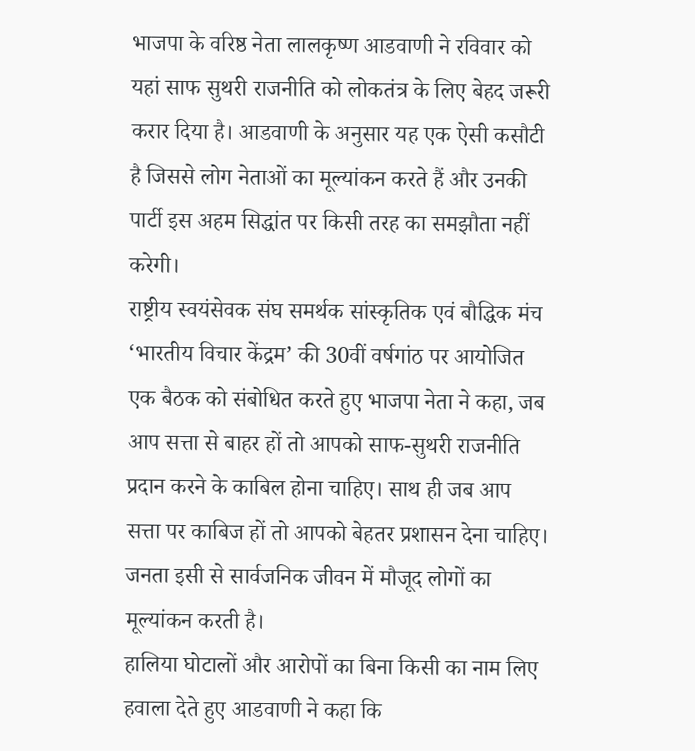भाजपा के वरिष्ठ नेता लालकृष्ण आडवाणी ने रविवार को यहां साफ सुथरी राजनीति को लोकतंत्र के लिए बेहद जरूरी करार दिया है। आडवाणी के अनुसार यह एक ऐसी कसौटी है जिससे लोग नेताओं का मूल्यांकन करते हैं और उनकी पार्टी इस अहम सिद्धांत पर किसी तरह का समझौता नहीं करेगी।
राष्ट्रीय स्वयंसेवक संघ समर्थक सांस्कृतिक एवं बौद्धिक मंच ‘भारतीय विचार केंद्रम’ की 30वीं वर्षगांठ पर आयोजित एक बैठक को संबोधित करते हुए भाजपा नेता ने कहा, जब आप सत्ता से बाहर हों तो आपको साफ-सुथरी राजनीति प्रदान करने के काबिल होना चाहिए। साथ ही जब आप सत्ता पर काबिज हों तो आपको बेहतर प्रशासन देना चाहिए। जनता इसी से सार्वजनिक जीवन में मौजूद लोगों का मूल्यांकन करती है।
हालिया घोटालों और आरोपों का बिना किसी का नाम लिए हवाला देते हुए आडवाणी ने कहा कि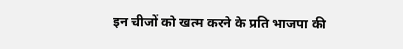इन चीजों को खत्म करने के प्रति भाजपा की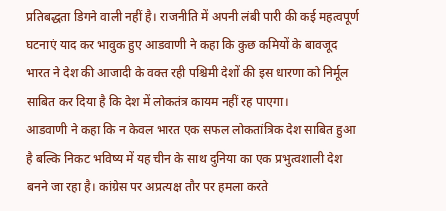प्रतिबद्धता डिगने वाली नहीं है। राजनीति में अपनी लंबी पारी की कई महत्वपूर्ण घटनाएं याद कर भावुक हुए आडवाणी ने कहा कि कुछ कमियों के बावजूद भारत ने देश की आजादी के वक्त रही पश्चिमी देशों की इस धारणा को निर्मूल साबित कर दिया है कि देश में लोकतंत्र कायम नहीं रह पाएगा।
आडवाणी ने कहा कि न केवल भारत एक सफल लोकतांत्रिक देश साबित हुआ है बल्कि निकट भविष्य में यह चीन के साथ दुनिया का एक प्रभुत्वशाली देश बनने जा रहा है। कांग्रेस पर अप्रत्यक्ष तौर पर हमला करते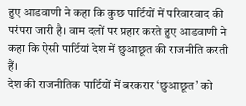हुए आडवाणी ने कहा कि कुछ पार्टियों में परिवारवाद की परंपरा जारी है। वाम दलों पर प्रहार करते हुए आडवाणी ने कहा कि ऐसी पार्टियां देश में छुआछूत की राजनीति करती हैं।
देश की राजनीतिक पार्टियों में बरकरार ‘छुआछूत’ को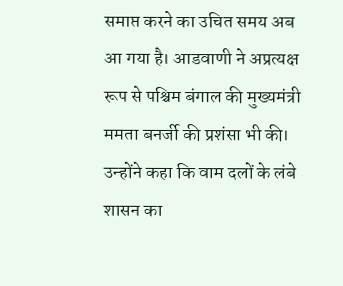समाप्त करने का उचित समय अब आ गया है। आडवाणी ने अप्रत्यक्ष रूप से पश्चिम बंगाल की मुख्यमंत्री ममता बनर्जी की प्रशंसा भी की। उन्होंने कहा कि वाम दलों के लंबे शासन का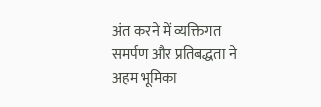अंत करने में व्यक्तिगत समर्पण और प्रतिबद्धता ने अहम भूमिका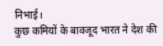निभाई।
कुछ कमियों के बावजूद भारत ने देश की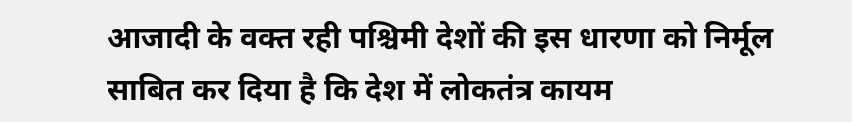आजादी के वक्त रही पश्चिमी देशों की इस धारणा को निर्मूल साबित कर दिया है कि देश में लोकतंत्र कायम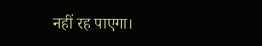नहीं रह पाएगा।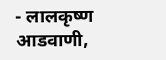- लालकृष्ण आडवाणी,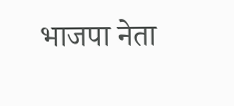भाजपा नेता